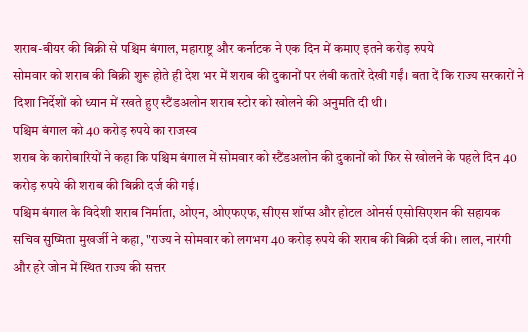शराब-बीयर की बिक्री से पश्चिम बंगाल, महाराष्ट्र और कर्नाटक ने एक दिन में कमाए इतने करोड़ रुपये
सोमवार को शराब की बिक्री शुरू होते ही देश भर में शराब की दुकानों पर लंबी कतारें देखी गईं। बता दें कि राज्य सरकारों ने दिशा निर्देशों को ध्यान में रखते हुए स्टैंडअलोन शराब स्टोर को खोलने की अनुमति दी थी।
पश्चिम बंगाल को 40 करोड़ रुपये का राजस्व
शराब के कारोबारियों ने कहा कि पश्चिम बंगाल में सोमवार को स्टैंडअलोन की दुकानों को फिर से खोलने के पहले दिन 40 करोड़ रुपये की शराब की बिक्री दर्ज की गई।
पश्चिम बंगाल के विदेशी शराब निर्माता, ओएन, ओएफएफ, सीएस शॉप्स और होटल ओनर्स एसोसिएशन की सहायक सचिव सुष्मिता मुखर्जी ने कहा, "राज्य ने सोमवार को लगभग 40 करोड़ रुपये की शराब की बिक्री दर्ज की। लाल, नारंगी और हरे जोन में स्थित राज्य की सत्तर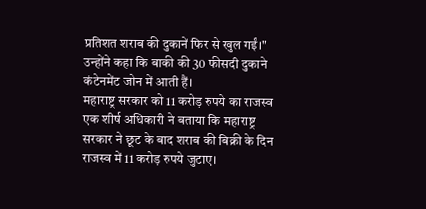प्रतिशत शराब की दुकानें फिर से खुल गईं।"
उन्होंने कहा कि बाकी की 30 फीसदी दुकाने कंटेनमेंट जोन में आती हैं।
महाराष्ट्र सरकार को 11 करोड़ रुपये का राजस्व
एक शीर्ष अधिकारी ने बताया कि महाराष्ट्र सरकार ने छूट के बाद शराब की बिक्री के दिन राजस्व में 11 करोड़ रुपये जुटाए।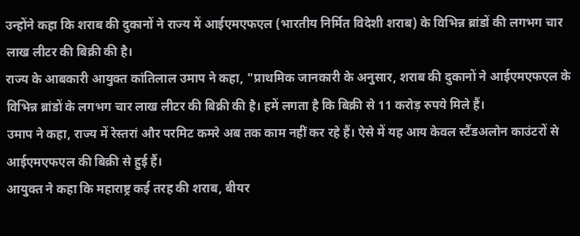उन्होंने कहा कि शराब की दुकानों ने राज्य में आईएमएफएल (भारतीय निर्मित विदेशी शराब) के विभिन्न ब्रांडों की लगभग चार लाख लीटर की बिक्री की है।
राज्य के आबकारी आयुक्त कांतिलाल उमाप ने कहा, "प्राथमिक जानकारी के अनुसार, शराब की दुकानों ने आईएमएफएल के विभिन्न ब्रांडों के लगभग चार लाख लीटर की बिक्री की है। हमें लगता है कि बिक्री से 11 करोड़ रुपये मिले हैं।
उमाप ने कहा, राज्य में रेस्तरां और परमिट कमरे अब तक काम नहीं कर रहे हैं। ऐसे में यह आय केवल स्टैंडअलोन काउंटरों से आईएमएफएल की बिक्री से हुई हैं।
आयुक्त ने कहा कि महाराष्ट्र कई तरह की शराब, बीयर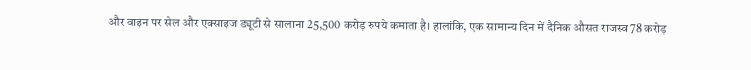और वाइन पर सेल और एक्साइज ड्यूटी से सालाना 25,500 करोड़ रुपये कमाता है। हालांकि, एक सामान्य दिन में दैनिक औसत राजस्व 78 करोड़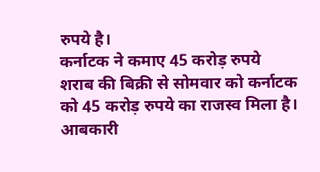रुपये है।
कर्नाटक ने कमाए 45 करोड़ रुपये
शराब की बिक्री से सोमवार को कर्नाटक को 45 करोड़ रुपये का राजस्व मिला है। आबकारी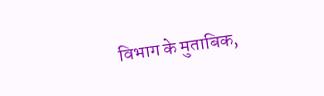विभाग के मुताबिक,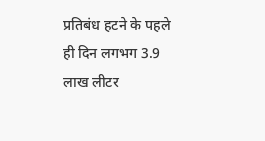प्रतिबंध हटने के पहले ही दिन लगभग 3.9 लाख लीटर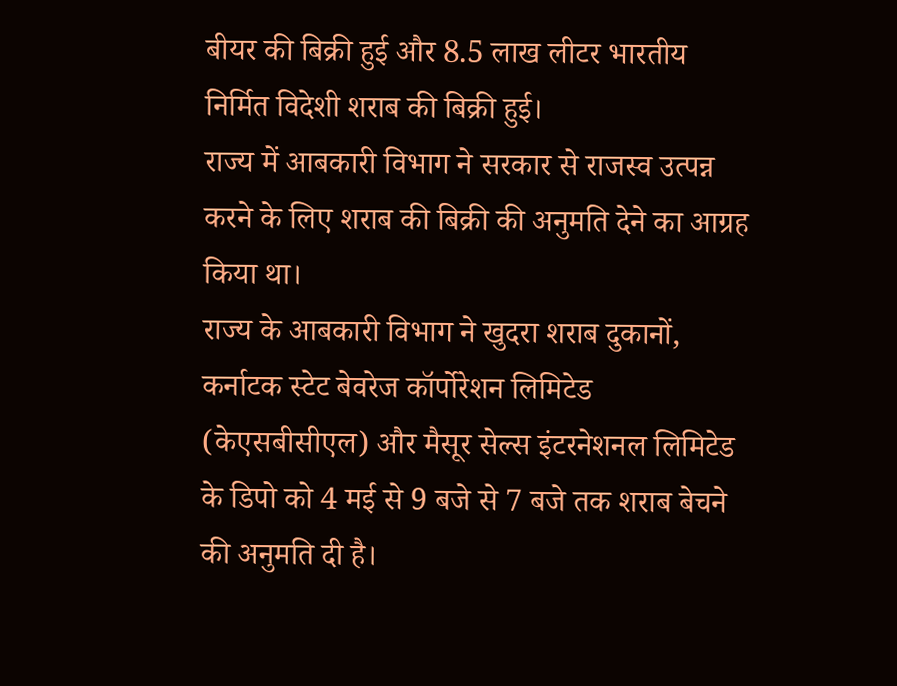बीयर की बिक्री हुई और 8.5 लाख लीटर भारतीय निर्मित विदेशी शराब की बिक्री हुई।
राज्य में आबकारी विभाग ने सरकार से राजस्व उत्पन्न करने के लिए शराब की बिक्री की अनुमति देने का आग्रह किया था।
राज्य के आबकारी विभाग ने खुदरा शराब दुकानों, कर्नाटक स्टेट बेवरेज कॉर्पोरेशन लिमिटेड (केएसबीसीएल) और मैसूर सेल्स इंटरनेशनल लिमिटेड के डिपो को 4 मई से 9 बजे से 7 बजे तक शराब बेचने की अनुमति दी है।